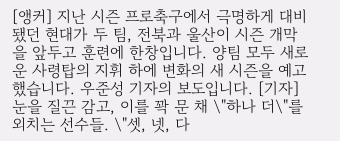[앵커] 지난 시즌 프로축구에서 극명하게 대비됐던 현대가 두 팀, 전북과 울산이 시즌 개막을 앞두고 훈련에 한창입니다. 양팀 모두 새로운 사령탑의 지휘 하에 변화의 새 시즌을 예고했습니다. 우준성 기자의 보도입니다. [기자] 눈을 질끈 감고, 이를 꽉 문 채 \"하나 더\"를 외치는 선수들. \"셋, 넷, 다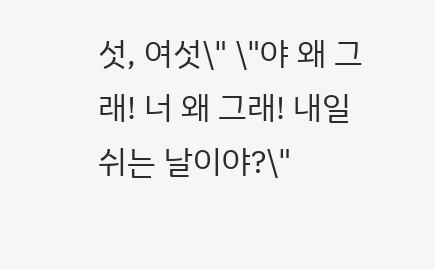섯, 여섯\" \"야 왜 그래! 너 왜 그래! 내일 쉬는 날이야?\"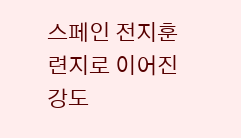스페인 전지훈련지로 이어진 강도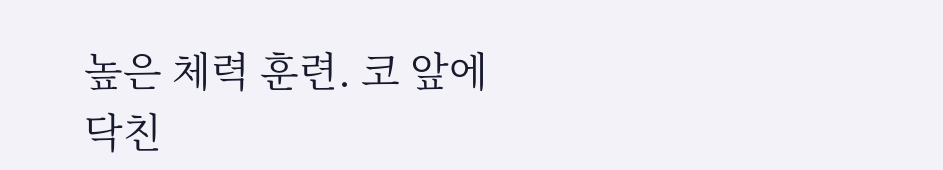높은 체력 훈련. 코 앞에 닥친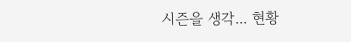시즌을 생각... 현황